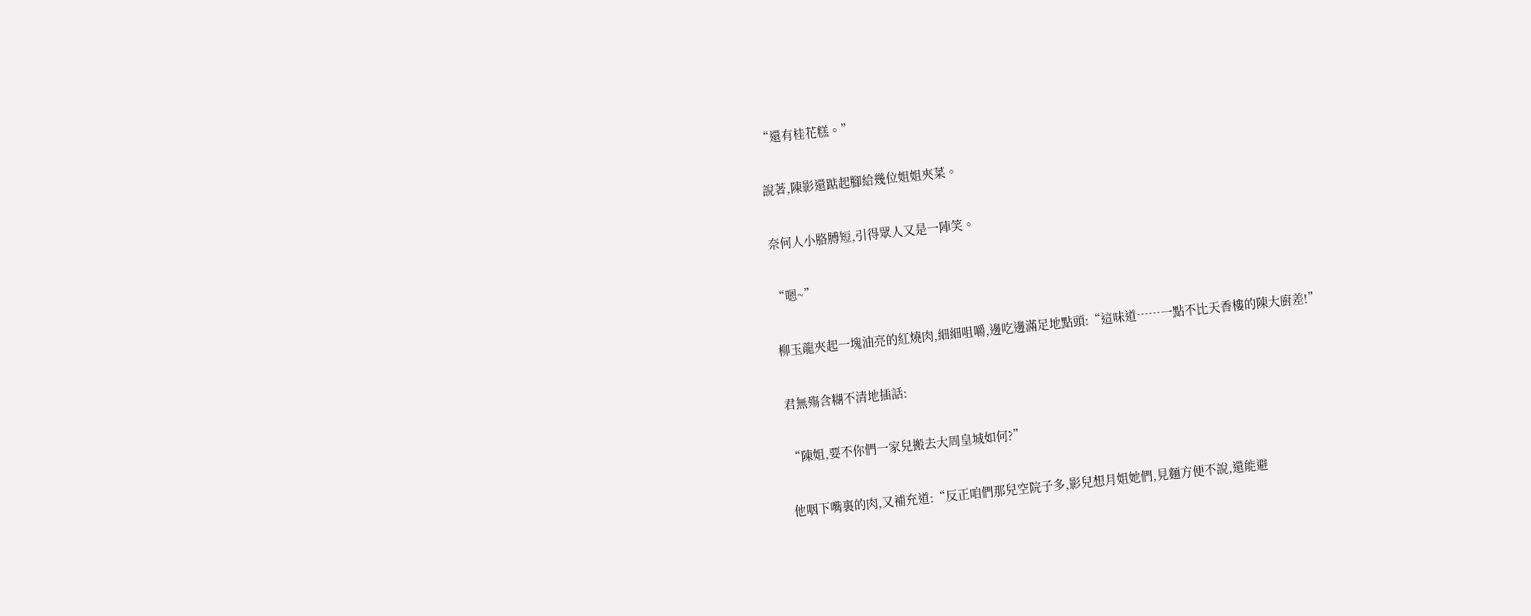“還有桂花糕。”

說著,陳影還踮起腳給幾位姐姐夾菜。

奈何人小胳膊短,引得眾人又是一陣笑。

“嗯~”

柳玉龍夾起一塊油亮的紅燒肉,細細咀嚼,邊吃邊滿足地點頭:“這味道……一點不比天香樓的陳大廚差!”

君無殤含糊不清地插話:

“陳姐,要不你們一家兒搬去大周皇城如何?”

他咽下嘴裏的肉,又補充道:“反正咱們那兒空院子多,影兒想月姐她們,見麵方便不說,還能避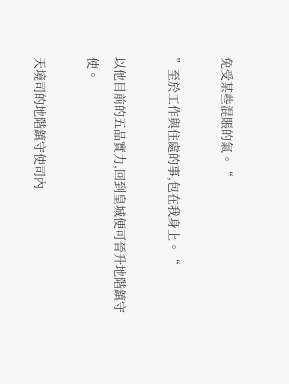免受某些混賬的氣。“

”至於工作與住處的事,包在我身上。“

以他目前的五品實力,回到皇城便可晉升地階鎮守使。

天境司的地階鎮守使司內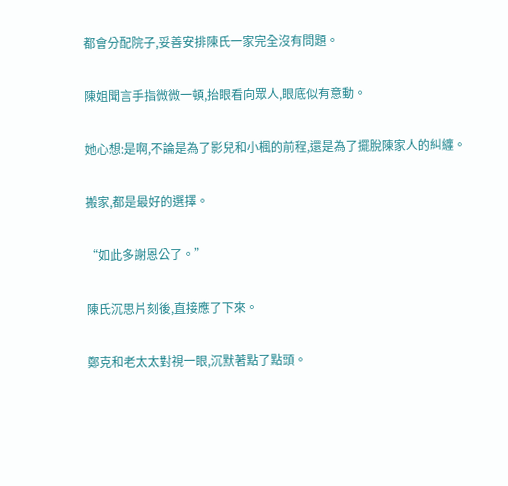都會分配院子,妥善安排陳氏一家完全沒有問題。

陳姐聞言手指微微一頓,抬眼看向眾人,眼底似有意動。

她心想:是啊,不論是為了影兒和小楓的前程,還是為了擺脫陳家人的糾纏。

搬家,都是最好的選擇。

“如此多謝恩公了。”

陳氏沉思片刻後,直接應了下來。

鄭克和老太太對視一眼,沉默著點了點頭。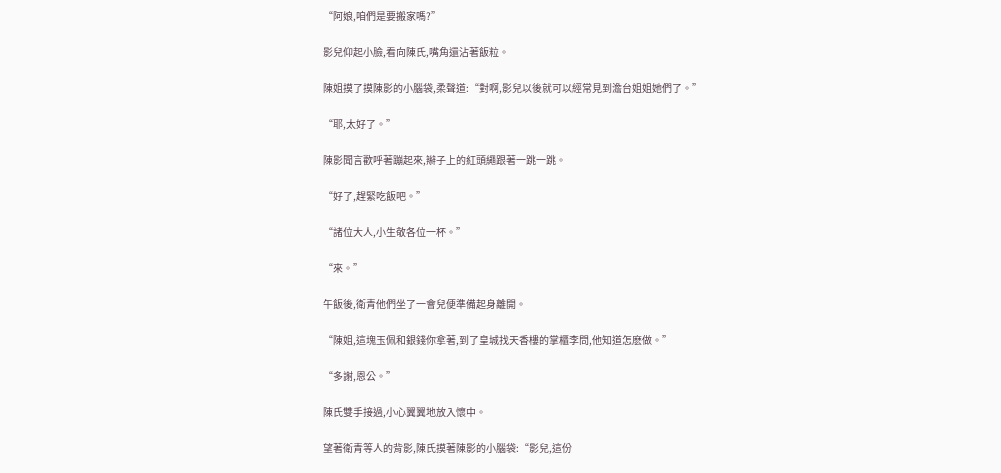“阿娘,咱們是要搬家嗎?”

影兒仰起小臉,看向陳氏,嘴角還沾著飯粒。

陳姐摸了摸陳影的小腦袋,柔聲道:“對啊,影兒以後就可以經常見到澹台姐姐她們了。”

“耶,太好了。”

陳影聞言歡呼著蹦起來,辮子上的紅頭繩跟著一跳一跳。

“好了,趕緊吃飯吧。”

“諸位大人,小生敬各位一杯。”

“來。”

午飯後,衛青他們坐了一會兒便準備起身離開。

“陳姐,這塊玉佩和銀錢你拿著,到了皇城找天香樓的掌櫃李問,他知道怎麽做。”

“多謝,恩公。”

陳氏雙手接過,小心翼翼地放入懷中。

望著衛青等人的背影,陳氏摸著陳影的小腦袋:“影兒,這份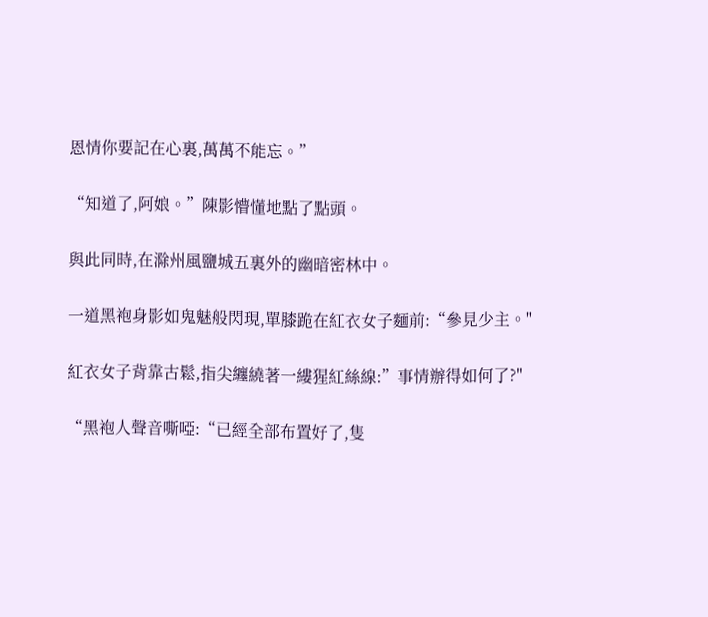恩情你要記在心裏,萬萬不能忘。”

“知道了,阿娘。”陳影懵懂地點了點頭。

與此同時,在滁州風鹽城五裏外的幽暗密林中。

一道黑袍身影如鬼魅般閃現,單膝跪在紅衣女子麵前:“參見少主。"

紅衣女子背靠古鬆,指尖纏繞著一縷猩紅絲線:”事情辦得如何了?"

“黑袍人聲音嘶啞:“已經全部布置好了,隻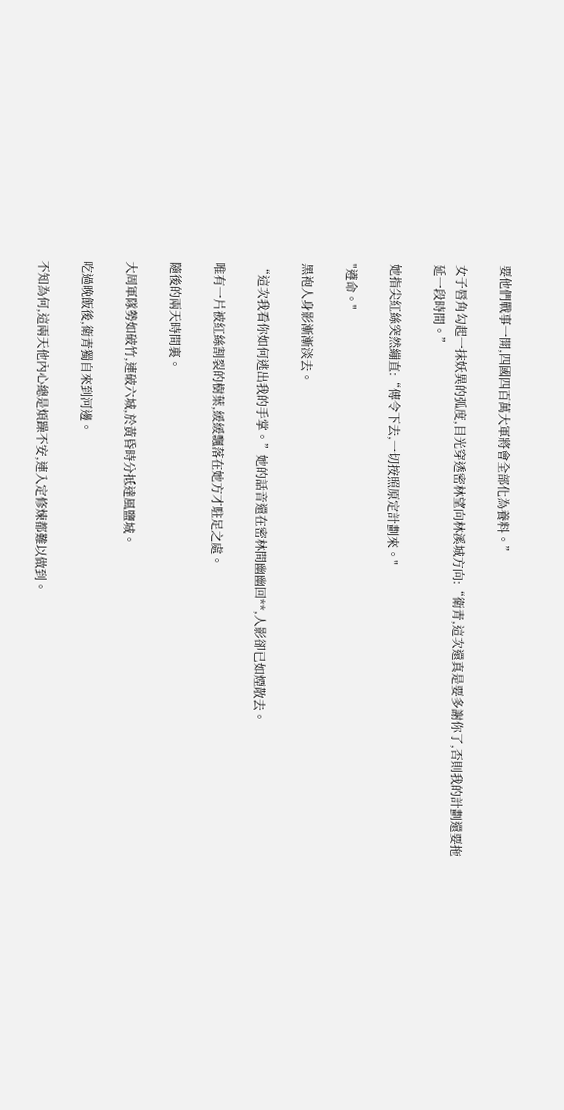要他們戰事一開,四國四百萬大軍將會全部化為養料。”

女子唇角勾起一抹妖異的弧度,目光穿透密林望向林溪城方向:“衛青,這次還真是要多謝你了,否則我的計劃還要拖延一段時間。”

她指尖紅絲突然繃直:“傳令下去,一切按照原定計劃來。"

"遵命。"

黑袍人身影漸漸淡去。

“這次我看你如何逃出我的手掌。”她的話音還在密林間幽幽回**,人影卻已如煙散去。

唯有一片被紅絲割裂的樹葉,緩緩飄落在她方才駐足之處。

隨後的兩天時間裏。

大周軍隊勢如破竹,連破六城,於黃昏時分抵達風鹽城。

吃過晚飯後,衛青獨自來到河邊。

不知為何,這兩天他內心總是煩躁不安,連入定修煉都難以做到。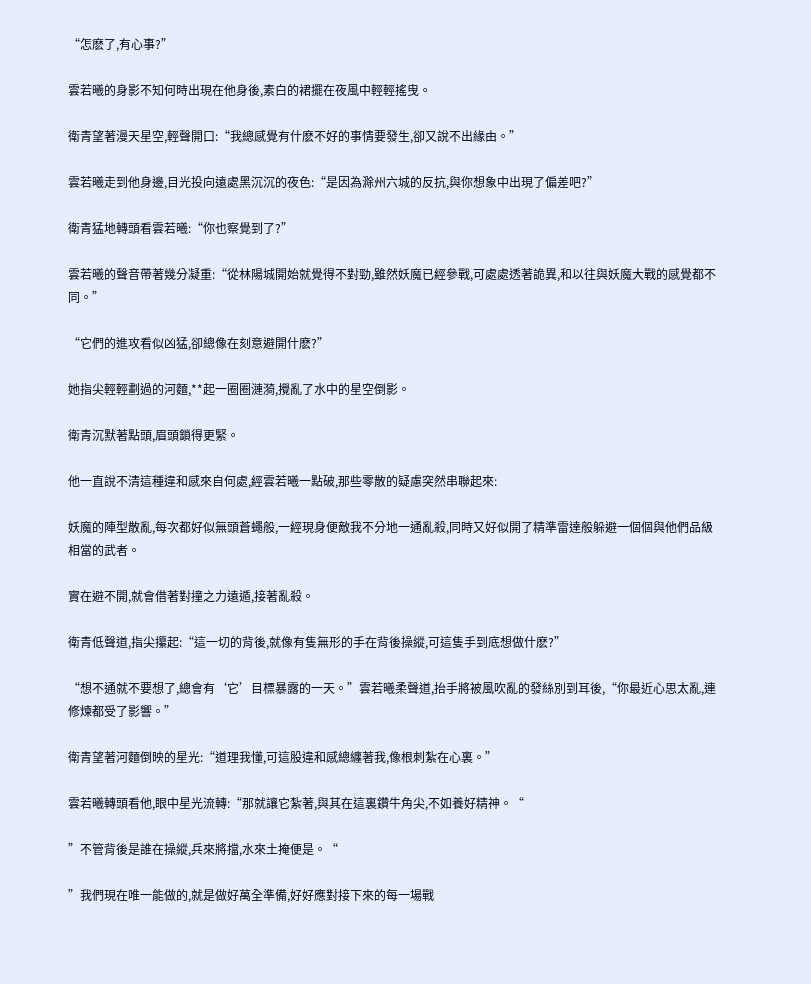“怎麽了,有心事?”

雲若曦的身影不知何時出現在他身後,素白的裙擺在夜風中輕輕搖曳。

衛青望著漫天星空,輕聲開口:“我總感覺有什麽不好的事情要發生,卻又說不出緣由。”

雲若曦走到他身邊,目光投向遠處黑沉沉的夜色:“是因為滁州六城的反抗,與你想象中出現了偏差吧?”

衛青猛地轉頭看雲若曦:“你也察覺到了?”

雲若曦的聲音帶著幾分凝重:“從林陽城開始就覺得不對勁,雖然妖魔已經參戰,可處處透著詭異,和以往與妖魔大戰的感覺都不同。”

“它們的進攻看似凶猛,卻總像在刻意避開什麽?”

她指尖輕輕劃過的河麵,**起一圈圈漣漪,攪亂了水中的星空倒影。

衛青沉默著點頭,眉頭鎖得更緊。

他一直說不清這種違和感來自何處,經雲若曦一點破,那些零散的疑慮突然串聯起來:

妖魔的陣型散亂,每次都好似無頭蒼蠅般,一經現身便敵我不分地一通亂殺,同時又好似開了精準雷達般躲避一個個與他們品級相當的武者。

實在避不開,就會借著對撞之力遠遁,接著亂殺。

衛青低聲道,指尖攥起:“這一切的背後,就像有隻無形的手在背後操縱,可這隻手到底想做什麽?”

“想不通就不要想了,總會有‘它’目標暴露的一天。”雲若曦柔聲道,抬手將被風吹亂的發絲別到耳後,“你最近心思太亂,連修煉都受了影響。”

衛青望著河麵倒映的星光:“道理我懂,可這股違和感總纏著我,像根刺紮在心裏。”

雲若曦轉頭看他,眼中星光流轉:“那就讓它紮著,與其在這裏鑽牛角尖,不如養好精神。“

”不管背後是誰在操縱,兵來將擋,水來土掩便是。“

”我們現在唯一能做的,就是做好萬全準備,好好應對接下來的每一場戰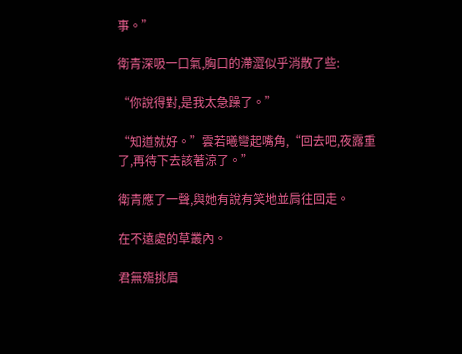事。”

衛青深吸一口氣,胸口的滯澀似乎消散了些:

“你說得對,是我太急躁了。”

“知道就好。”雲若曦彎起嘴角,“回去吧,夜露重了,再待下去該著涼了。”

衛青應了一聲,與她有說有笑地並肩往回走。

在不遠處的草叢內。

君無殤挑眉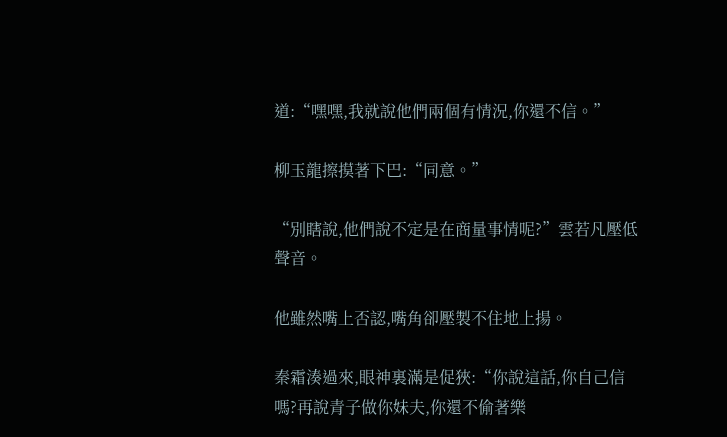道:“嘿嘿,我就說他們兩個有情況,你還不信。”

柳玉龍擦摸著下巴:“同意。”

“別瞎說,他們說不定是在商量事情呢?”雲若凡壓低聲音。

他雖然嘴上否認,嘴角卻壓製不住地上揚。

秦霜湊過來,眼神裏滿是促狹:“你說這話,你自己信嗎?再說青子做你妹夫,你還不偷著樂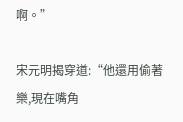啊。”

宋元明揭穿道:“他還用偷著樂,現在嘴角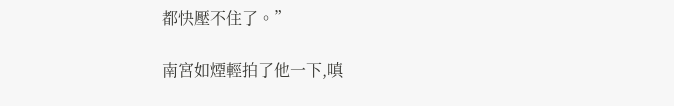都快壓不住了。”

南宮如煙輕拍了他一下,嗔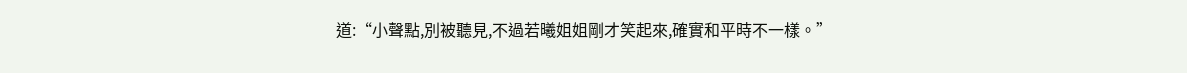道:“小聲點,別被聽見,不過若曦姐姐剛才笑起來,確實和平時不一樣。”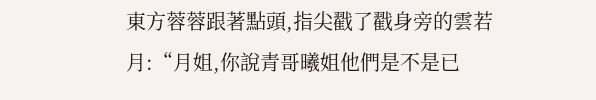東方蓉蓉跟著點頭,指尖戳了戳身旁的雲若月:“月姐,你說青哥曦姐他們是不是已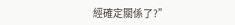經確定關係了?”